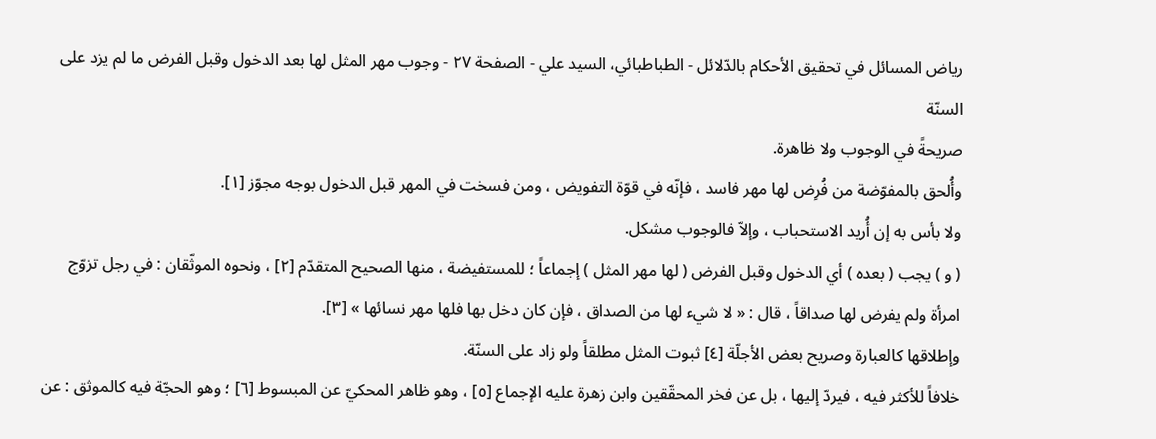رياض المسائل في تحقيق الأحكام بالدّلائل - الطباطبائي، السيد علي - الصفحة ٢٧ - وجوب مهر المثل لها بعد الدخول وقبل الفرض ما لم يزد على السنّة
صريحةً في الوجوب ولا ظاهرة.
وأُلحق بالمفوّضة من فُرِض لها مهر فاسد ، فإنّه في قوّة التفويض ، ومن فسخت في المهر قبل الدخول بوجه مجوّز [١].
ولا بأس به إن أُريد الاستحباب ، وإلاّ فالوجوب مشكل.
( و ) يجب ( بعده ) أي الدخول وقبل الفرض ( لها مهر المثل ) إجماعاً ؛ للمستفيضة ، منها الصحيح المتقدّم [٢] ، ونحوه الموثّقان : في رجل تزوّج امرأة ولم يفرض لها صداقاً ، قال : « لا شيء لها من الصداق ، فإن كان دخل بها فلها مهر نسائها » [٣].
وإطلاقها كالعبارة وصريح بعض الأجلّة [٤] ثبوت المثل مطلقاً ولو زاد على السنّة.
خلافاً للأكثر فيه ، فيردّ إليها ، بل عن فخر المحقّقين وابن زهرة عليه الإجماع [٥] ، وهو ظاهر المحكيّ عن المبسوط [٦] ؛ وهو الحجّة فيه كالموثق : عن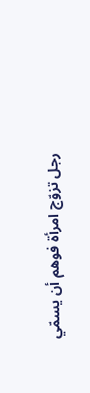رجل تزوّج امرأة فوهم أن يسمّي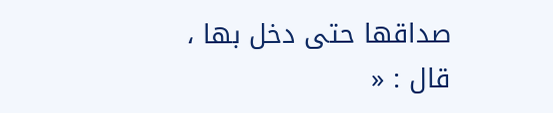صداقها حتى دخل بها ، قال : «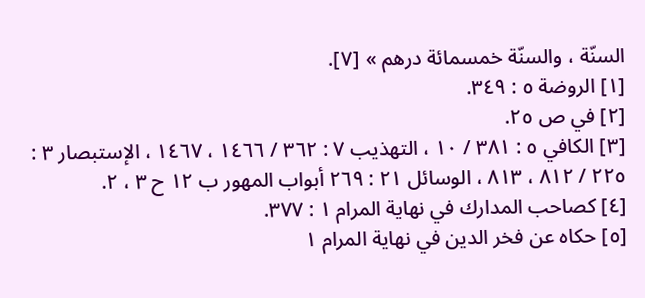السنّة ، والسنّة خمسمائة درهم » [٧].
[١] الروضة ٥ : ٣٤٩.
[٢] في ص ٢٥.
[٣] الكافي ٥ : ٣٨١ / ١٠ ، التهذيب ٧ : ٣٦٢ / ١٤٦٦ ، ١٤٦٧ ، الإستبصار ٣ : ٢٢٥ / ٨١٢ ، ٨١٣ ، الوسائل ٢١ : ٢٦٩ أبواب المهور ب ١٢ ح ٣ ، ٢.
[٤] كصاحب المدارك في نهاية المرام ١ : ٣٧٧.
[٥] حكاه عن فخر الدين في نهاية المرام ١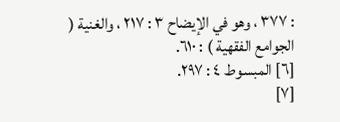: ٣٧٧ ، وهو في الإيضاح ٣ : ٢١٧ ، والغنية ( الجوامع الفقهية ) : ٦١٠.
[٦] المبسوط ٤ : ٢٩٧.
[٧]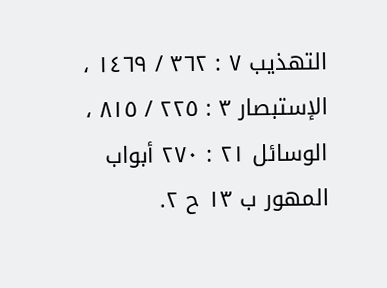التهذيب ٧ : ٣٦٢ / ١٤٦٩ ، الإستبصار ٣ : ٢٢٥ / ٨١٥ ، الوسائل ٢١ : ٢٧٠ أبواب المهور ب ١٣ ح ٢.